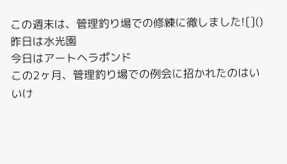この週末は、管理釣り場での修練に徹しました![]()
昨日は水光園
今日はアートヘラポンド
この2ヶ月、管理釣り場での例会に招かれたのはいいけ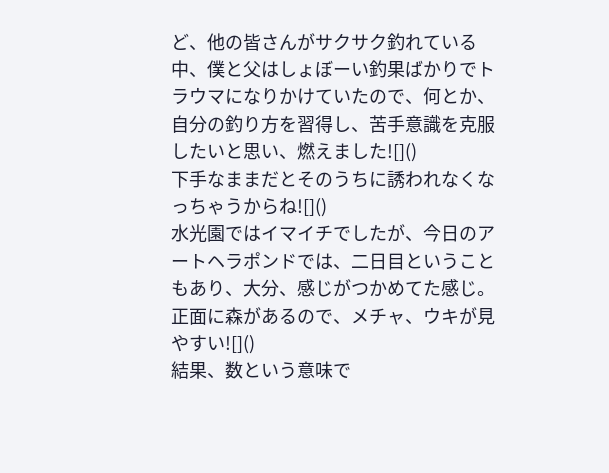ど、他の皆さんがサクサク釣れている中、僕と父はしょぼーい釣果ばかりでトラウマになりかけていたので、何とか、自分の釣り方を習得し、苦手意識を克服したいと思い、燃えました![]()
下手なままだとそのうちに誘われなくなっちゃうからね![]()
水光園ではイマイチでしたが、今日のアートヘラポンドでは、二日目ということもあり、大分、感じがつかめてた感じ。
正面に森があるので、メチャ、ウキが見やすい![]()
結果、数という意味で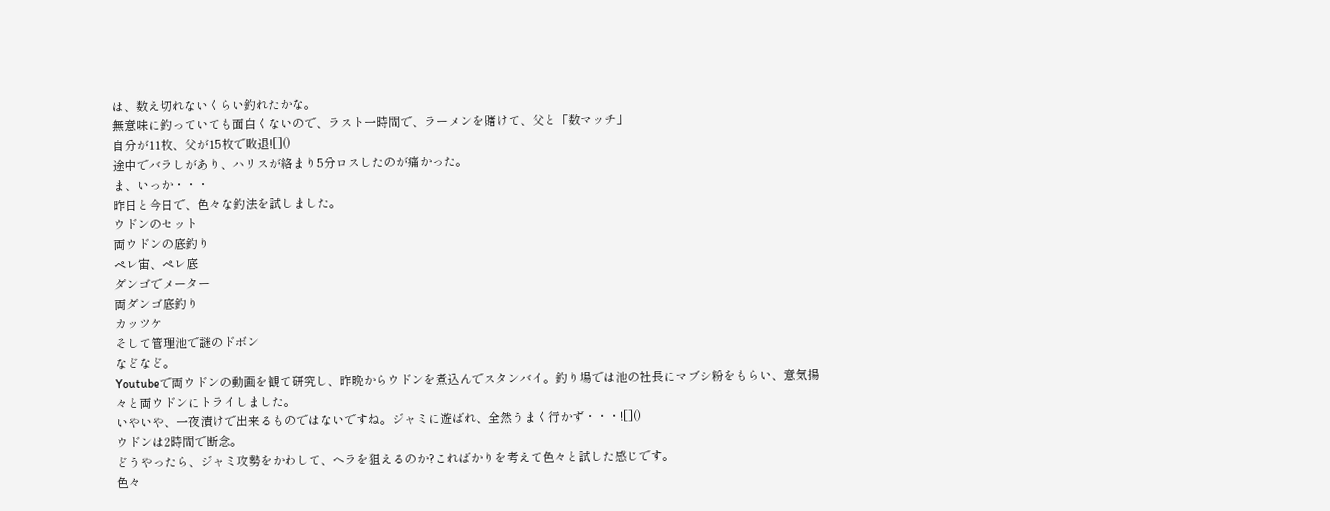は、数え切れないくらい釣れたかな。
無意味に釣っていても面白くないので、ラスト一時間で、ラーメンを賭けて、父と「数マッチ」
自分が11枚、父が15枚で敗退![]()
途中でバラしがあり、ハリスが絡まり5分ロスしたのが痛かった。
ま、いっか・・・
昨日と今日で、色々な釣法を試しました。
ウドンのセット
両ウドンの底釣り
ペレ宙、ペレ底
ダンゴでメーター
両ダンゴ底釣り
カッツケ
そして管理池で謎のドボン
などなど。
Youtubeで両ウドンの動画を観て研究し、昨晩からウドンを煮込んでスタンバイ。釣り場では池の社長にマブシ粉をもらい、意気揚々と両ウドンにトライしました。
いやいや、一夜漬けで出来るものではないですね。ジャミに遊ばれ、全然うまく行かず・・・![]()
ウドンは2時間で断念。
どうやったら、ジャミ攻勢をかわして、ヘラを狙えるのか?こればかりを考えて色々と試した感じです。
色々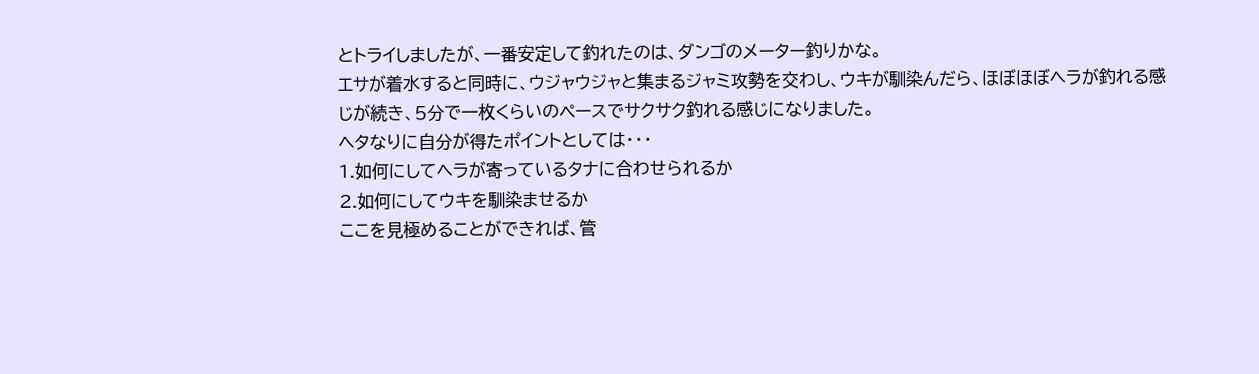とトライしましたが、一番安定して釣れたのは、ダンゴのメーター釣りかな。
エサが着水すると同時に、ウジャウジャと集まるジャミ攻勢を交わし、ウキが馴染んだら、ほぼほぼヘラが釣れる感じが続き、5分で一枚くらいのペースでサクサク釣れる感じになりました。
ヘタなりに自分が得たポイントとしては・・・
1.如何にしてヘラが寄っているタナに合わせられるか
2.如何にしてウキを馴染ませるか
ここを見極めることができれば、管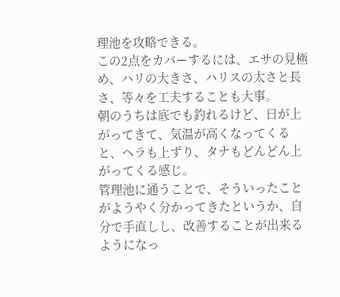理池を攻略できる。
この2点をカバーするには、エサの見極め、ハリの大きさ、ハリスの太さと長さ、等々を工夫することも大事。
朝のうちは底でも釣れるけど、日が上がってきて、気温が高くなってくると、ヘラも上ずり、タナもどんどん上がってくる感じ。
管理池に通うことで、そういったことがようやく分かってきたというか、自分で手直しし、改善することが出来るようになっ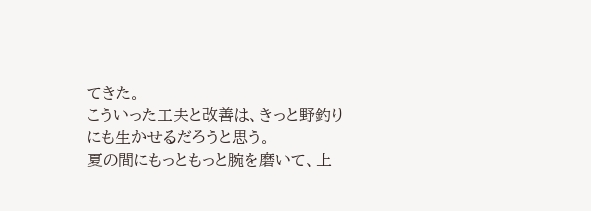てきた。
こういった工夫と改善は、きっと野釣りにも生かせるだろうと思う。
夏の間にもっともっと腕を磨いて、上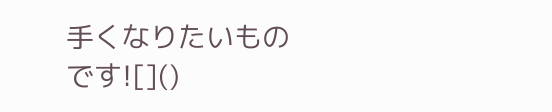手くなりたいものです![]()